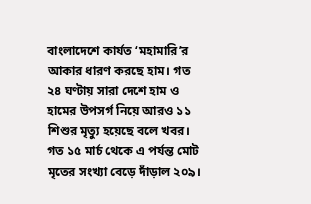বাংলাদেশে কার্যত ‘মহামারি’র আকার ধারণ করছে হাম। গত ২৪ ঘণ্টায় সারা দেশে হাম ও হামের উপসর্গ নিয়ে আরও ১১ শিশুর মৃত্যু হয়েছে বলে খবর। গত ১৫ মার্চ থেকে এ পর্যন্ত মোট মৃতের সংখ্যা বেড়ে দাঁড়াল ২০৯।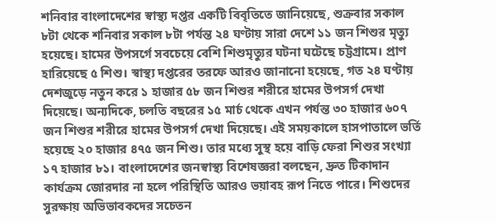শনিবার বাংলাদেশের স্বাস্থ্য দপ্তর একটি বিবৃতিতে জানিয়েছে, শুক্রবার সকাল ৮টা থেকে শনিবার সকাল ৮টা পর্যন্ত ২৪ ঘণ্টায় সারা দেশে ১১ জন শিশুর মৃত্যু হয়েছে। হামের উপসর্গে সবচেয়ে বেশি শিশুমৃত্যুর ঘটনা ঘটেছে চট্টগ্রামে। প্রাণ হারিয়েছে ৫ শিশু। স্বাস্থ্য দপ্তরের তরফে আরও জানানো হয়েছে, গত ২৪ ঘণ্টায় দেশজুড়ে নতুন করে ১ হাজার ৫৮ জন শিশুর শরীরে হামের উপসর্গ দেখা দিয়েছে। অন্যদিকে, চলতি বছরের ১৫ মার্চ থেকে এখন পর্যন্ত ৩০ হাজার ৬০৭ জন শিশুর শরীরে হামের উপসর্গ দেখা দিয়েছে। এই সময়কালে হাসপাতালে ভর্তি হয়েছে ২০ হাজার ৪৭৫ জন শিশু। তার মধ্যে সুস্থ হয়ে বাড়ি ফেরা শিশুর সংখ্যা ১৭ হাজার ৮১। বাংলাদেশের জনস্বাস্থ্য বিশেষজ্ঞরা বলছেন, দ্রুত টিকাদান কার্যক্রম জোরদার না হলে পরিস্থিতি আরও ভয়াবহ রূপ নিতে পারে। শিশুদের সুরক্ষায় অভিভাবকদের সচেতন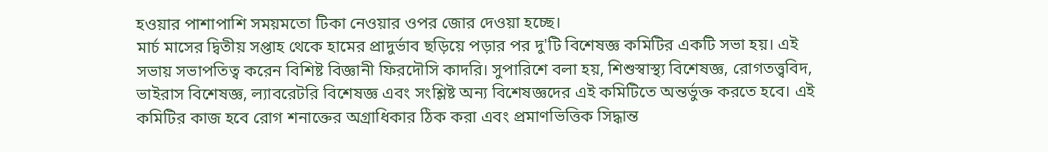হওয়ার পাশাপাশি সময়মতো টিকা নেওয়ার ওপর জোর দেওয়া হচ্ছে।
মার্চ মাসের দ্বিতীয় সপ্তাহ থেকে হামের প্রাদুর্ভাব ছড়িয়ে পড়ার পর দু'টি বিশেষজ্ঞ কমিটির একটি সভা হয়। এই সভায় সভাপতিত্ব করেন বিশিষ্ট বিজ্ঞানী ফিরদৌসি কাদরি। সুপারিশে বলা হয়, শিশুস্বাস্থ্য বিশেষজ্ঞ, রোগতত্ত্ববিদ, ভাইরাস বিশেষজ্ঞ, ল্যাবরেটরি বিশেষজ্ঞ এবং সংশ্লিষ্ট অন্য বিশেষজ্ঞদের এই কমিটিতে অন্তর্ভুক্ত করতে হবে। এই কমিটির কাজ হবে রোগ শনাক্তের অগ্রাধিকার ঠিক করা এবং প্রমাণভিত্তিক সিদ্ধান্ত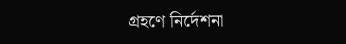গ্রহণে নির্দেশনা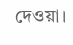দেওয়া।